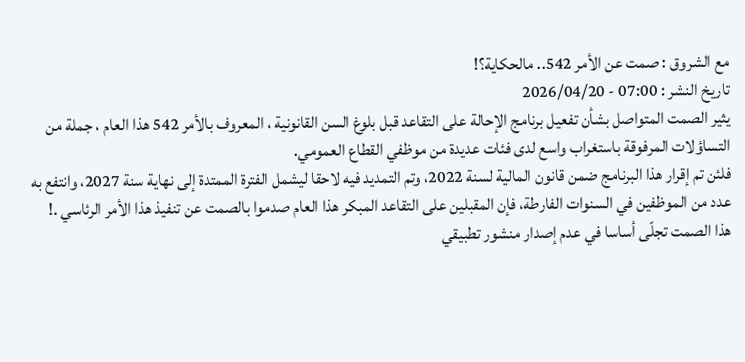مع الشروق : صمت عن الأمر 542.. مالحكاية؟!
تاريخ النشر : 07:00 - 2026/04/20
يثير الصمت المتواصل بشأن تفعيل برنامج الإحالة على التقاعد قبل بلوغ السن القانونية ، المعروف بالأمر 542 هذا العام ، جملة من التساؤلات المرفوقة باستغراب واسع لدى فئات عديدة من موظفي القطاع العمومي.
فلئن تم إقرار هذا البرنامج ضمن قانون المالية لسنة 2022، وتم التمديد فيه لاحقا ليشمل الفترة الممتدة إلى نهاية سنة 2027، وانتفع به عدد من الموظفين في السنوات الفارطة، فإن المقبلين على التقاعد المبكر هذا العام صدموا بالصمت عن تنفيذ هذا الأمر الرئاسي .!
هذا الصمت تجلّى أساسا في عدم إصدار منشور تطبيقي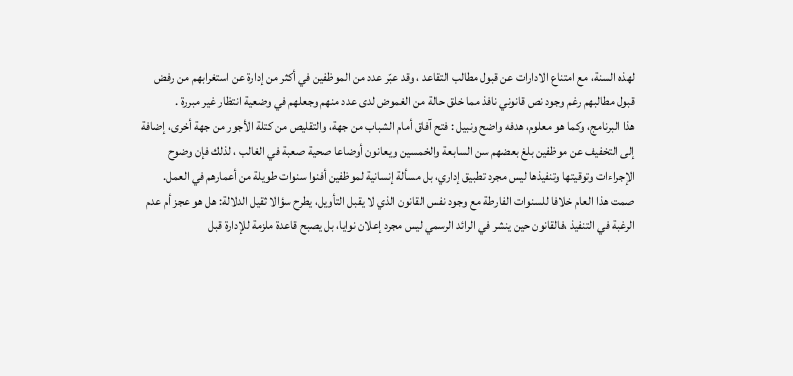لهذه السنة، مع امتناع الادارات عن قبول مطالب التقاعد ، وقد عبّر عدد من الموظفين في أكثر من إدارة عن استغرابهم من رفض قبول مطالبهم رغم وجود نص قانوني نافذ مما خلق حالة من الغموض لدى عدد منهم وجعلهم في وضعية انتظار غير مبررة .
هذا البرنامج، وكما هو معلوم، هدفه واضح ونبيل : فتح آفاق أمام الشباب من جهة، والتقليص من كتلة الأجور من جهة أخرى، إضافة إلى التخفيف عن موظفين بلغ بعضهم سن السابعة والخمسين ويعانون أوضاعا صحية صعبة في الغالب ، لذلك فإن وضوح الإجراءات وتوقيتها وتنفيذها ليس مجرد تطبيق إداري، بل مسألة إنسانية لموظفين أفنوا سنوات طويلة من أعمارهم في العمل.
صمت هذا العام خلافا للسنوات الفارطة مع وجود نفس القانون الذي لا يقبل التأويل، يطرح سؤالا ثقيل الدلالة: هل هو عجز أم عدم الرغبة في التنفيذ ،فالقانون حين ينشر في الرائد الرسمي ليس مجرد إعلان نوايا، بل يصبح قاعدة ملزمة للإدارة قبل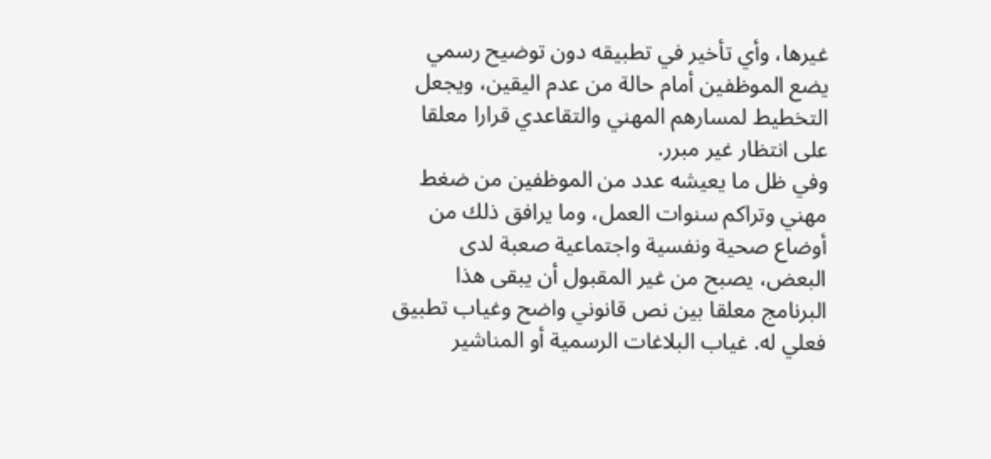غيرها، وأي تأخير في تطبيقه دون توضيح رسمي يضع الموظفين أمام حالة من عدم اليقين، ويجعل التخطيط لمسارهم المهني والتقاعدي قرارا معلقا على انتظار غير مبرر.
وفي ظل ما يعيشه عدد من الموظفين من ضغط مهني وتراكم سنوات العمل، وما يرافق ذلك من أوضاع صحية ونفسية واجتماعية صعبة لدى البعض، يصبح من غير المقبول أن يبقى هذا البرنامج معلقا بين نص قانوني واضح وغياب تطبيق فعلي له. غياب البلاغات الرسمية أو المناشير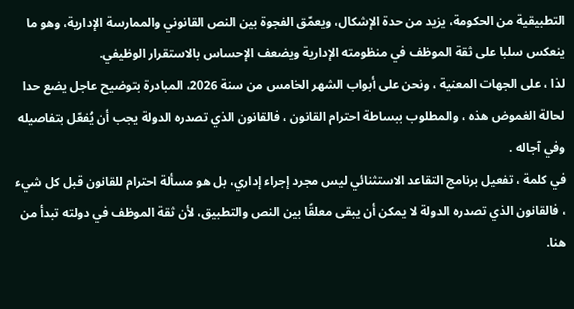التطبيقية من الحكومة، يزيد من حدة الإشكال، ويعمّق الفجوة بين النص القانوني والممارسة الإدارية، وهو ما ينعكس سلبا على ثقة الموظف في منظومته الإدارية ويضعف الإحساس بالاستقرار الوظيفي.
لذا ، على الجهات المعنية ، ونحن على أبواب الشهر الخامس من سنة 2026، المبادرة بتوضيح عاجل يضع حدا لحالة الغموض هذه ، والمطلوب ببساطة احترام القانون ، فالقانون الذي تصدره الدولة يجب أن يُفعّل بتفاصيله وفي آجاله .
في كلمة ، تفعيل برنامج التقاعد الاستثنائي ليس مجرد إجراء إداري، بل هو مسألة احترام للقانون قبل كل شيء ، فالقانون الذي تصدره الدولة لا يمكن أن يبقى معلقًا بين النص والتطبيق، لأن ثقة الموظف في دولته تبدأ من هنا.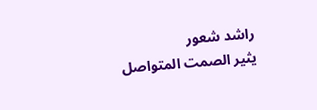راشد شعور
يثير الصمت المتواصل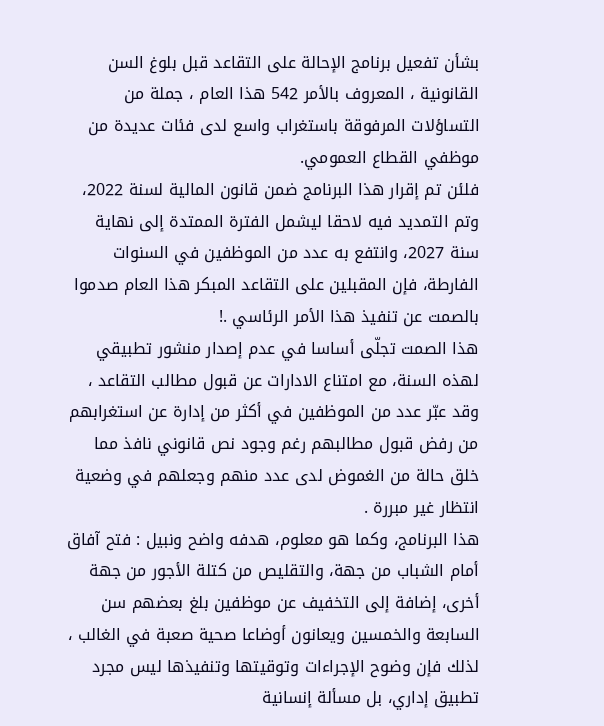بشأن تفعيل برنامج الإحالة على التقاعد قبل بلوغ السن القانونية ، المعروف بالأمر 542 هذا العام ، جملة من التساؤلات المرفوقة باستغراب واسع لدى فئات عديدة من موظفي القطاع العمومي.
فلئن تم إقرار هذا البرنامج ضمن قانون المالية لسنة 2022، وتم التمديد فيه لاحقا ليشمل الفترة الممتدة إلى نهاية سنة 2027، وانتفع به عدد من الموظفين في السنوات الفارطة، فإن المقبلين على التقاعد المبكر هذا العام صدموا بالصمت عن تنفيذ هذا الأمر الرئاسي .!
هذا الصمت تجلّى أساسا في عدم إصدار منشور تطبيقي لهذه السنة، مع امتناع الادارات عن قبول مطالب التقاعد ، وقد عبّر عدد من الموظفين في أكثر من إدارة عن استغرابهم من رفض قبول مطالبهم رغم وجود نص قانوني نافذ مما خلق حالة من الغموض لدى عدد منهم وجعلهم في وضعية انتظار غير مبررة .
هذا البرنامج، وكما هو معلوم، هدفه واضح ونبيل : فتح آفاق أمام الشباب من جهة، والتقليص من كتلة الأجور من جهة أخرى، إضافة إلى التخفيف عن موظفين بلغ بعضهم سن السابعة والخمسين ويعانون أوضاعا صحية صعبة في الغالب ، لذلك فإن وضوح الإجراءات وتوقيتها وتنفيذها ليس مجرد تطبيق إداري، بل مسألة إنسانية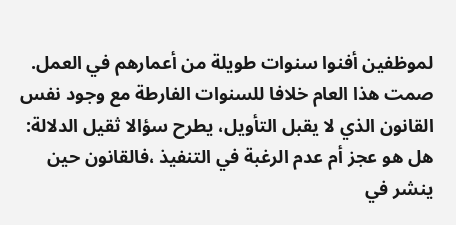لموظفين أفنوا سنوات طويلة من أعمارهم في العمل.
صمت هذا العام خلافا للسنوات الفارطة مع وجود نفس القانون الذي لا يقبل التأويل، يطرح سؤالا ثقيل الدلالة: هل هو عجز أم عدم الرغبة في التنفيذ ،فالقانون حين ينشر في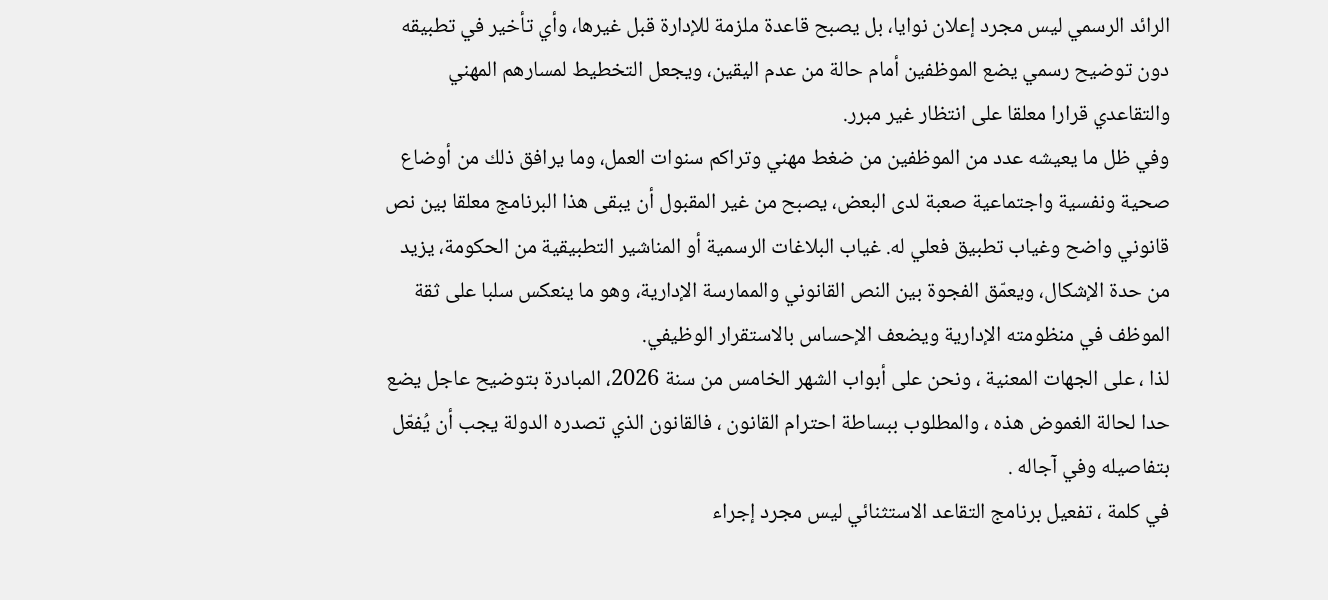الرائد الرسمي ليس مجرد إعلان نوايا، بل يصبح قاعدة ملزمة للإدارة قبل غيرها، وأي تأخير في تطبيقه دون توضيح رسمي يضع الموظفين أمام حالة من عدم اليقين، ويجعل التخطيط لمسارهم المهني والتقاعدي قرارا معلقا على انتظار غير مبرر.
وفي ظل ما يعيشه عدد من الموظفين من ضغط مهني وتراكم سنوات العمل، وما يرافق ذلك من أوضاع صحية ونفسية واجتماعية صعبة لدى البعض، يصبح من غير المقبول أن يبقى هذا البرنامج معلقا بين نص قانوني واضح وغياب تطبيق فعلي له. غياب البلاغات الرسمية أو المناشير التطبيقية من الحكومة، يزيد من حدة الإشكال، ويعمّق الفجوة بين النص القانوني والممارسة الإدارية، وهو ما ينعكس سلبا على ثقة الموظف في منظومته الإدارية ويضعف الإحساس بالاستقرار الوظيفي.
لذا ، على الجهات المعنية ، ونحن على أبواب الشهر الخامس من سنة 2026، المبادرة بتوضيح عاجل يضع حدا لحالة الغموض هذه ، والمطلوب ببساطة احترام القانون ، فالقانون الذي تصدره الدولة يجب أن يُفعّل بتفاصيله وفي آجاله .
في كلمة ، تفعيل برنامج التقاعد الاستثنائي ليس مجرد إجراء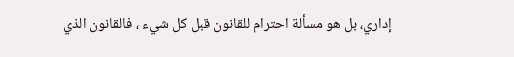إداري، بل هو مسألة احترام للقانون قبل كل شيء ، فالقانون الذي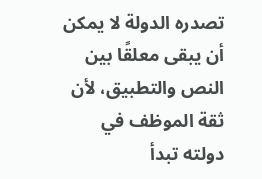تصدره الدولة لا يمكن أن يبقى معلقًا بين النص والتطبيق، لأن ثقة الموظف في دولته تبدأ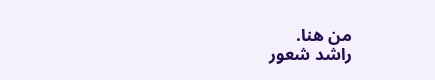من هنا.
راشد شعور